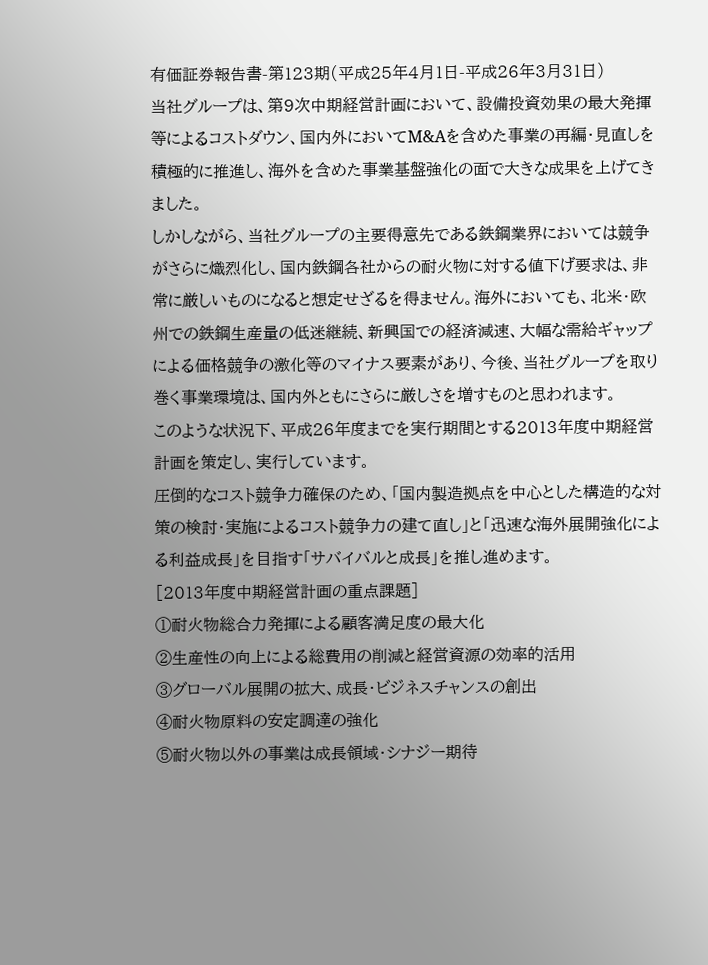有価証券報告書-第123期(平成25年4月1日-平成26年3月31日)
当社グループは、第9次中期経営計画において、設備投資効果の最大発揮等によるコストダウン、国内外においてM&Aを含めた事業の再編・見直しを積極的に推進し、海外を含めた事業基盤強化の面で大きな成果を上げてきました。
しかしながら、当社グループの主要得意先である鉄鋼業界においては競争がさらに熾烈化し、国内鉄鋼各社からの耐火物に対する値下げ要求は、非常に厳しいものになると想定せざるを得ません。海外においても、北米・欧州での鉄鋼生産量の低迷継続、新興国での経済減速、大幅な需給ギャップによる価格競争の激化等のマイナス要素があり、今後、当社グループを取り巻く事業環境は、国内外ともにさらに厳しさを増すものと思われます。
このような状況下、平成26年度までを実行期間とする2013年度中期経営計画を策定し、実行しています。
圧倒的なコスト競争力確保のため、「国内製造拠点を中心とした構造的な対策の検討・実施によるコスト競争力の建て直し」と「迅速な海外展開強化による利益成長」を目指す「サバイバルと成長」を推し進めます。
[2013年度中期経営計画の重点課題]
①耐火物総合力発揮による顧客満足度の最大化
②生産性の向上による総費用の削減と経営資源の効率的活用
③グローバル展開の拡大、成長・ビジネスチャンスの創出
④耐火物原料の安定調達の強化
⑤耐火物以外の事業は成長領域・シナジー期待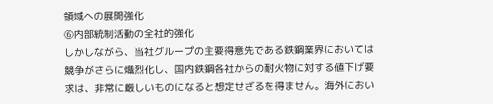領域への展開強化
⑥内部統制活動の全社的強化
しかしながら、当社グループの主要得意先である鉄鋼業界においては競争がさらに熾烈化し、国内鉄鋼各社からの耐火物に対する値下げ要求は、非常に厳しいものになると想定せざるを得ません。海外におい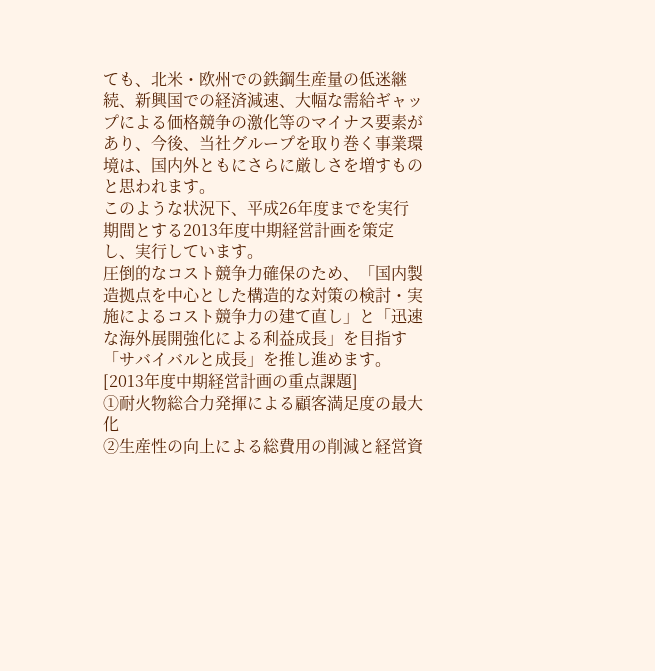ても、北米・欧州での鉄鋼生産量の低迷継続、新興国での経済減速、大幅な需給ギャップによる価格競争の激化等のマイナス要素があり、今後、当社グループを取り巻く事業環境は、国内外ともにさらに厳しさを増すものと思われます。
このような状況下、平成26年度までを実行期間とする2013年度中期経営計画を策定し、実行しています。
圧倒的なコスト競争力確保のため、「国内製造拠点を中心とした構造的な対策の検討・実施によるコスト競争力の建て直し」と「迅速な海外展開強化による利益成長」を目指す「サバイバルと成長」を推し進めます。
[2013年度中期経営計画の重点課題]
①耐火物総合力発揮による顧客満足度の最大化
②生産性の向上による総費用の削減と経営資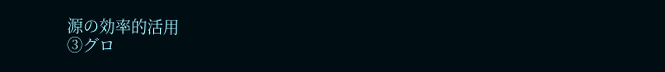源の効率的活用
③グロ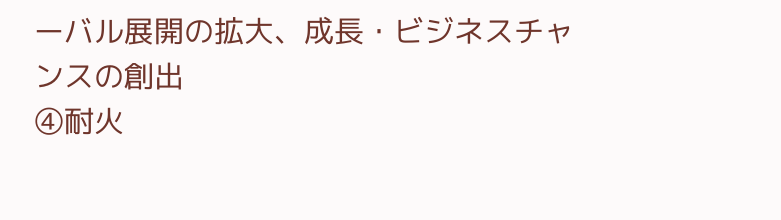ーバル展開の拡大、成長・ビジネスチャンスの創出
④耐火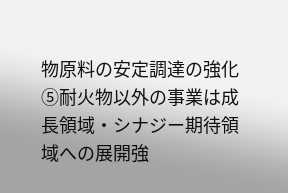物原料の安定調達の強化
⑤耐火物以外の事業は成長領域・シナジー期待領域への展開強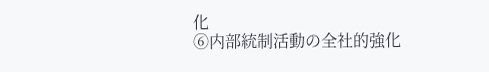化
⑥内部統制活動の全社的強化